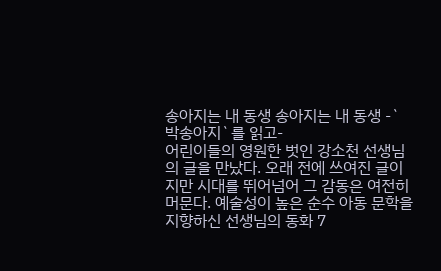송아지는 내 동생 송아지는 내 동생 -`박송아지`를 읽고-
어린이들의 영원한 벗인 강소천 선생님의 글을 만났다. 오래 전에 쓰여진 글이지만 시대를 뛰어넘어 그 감동은 여전히 머문다. 예술성이 높은 순수 아동 문학을 지향하신 선생님의 동화 7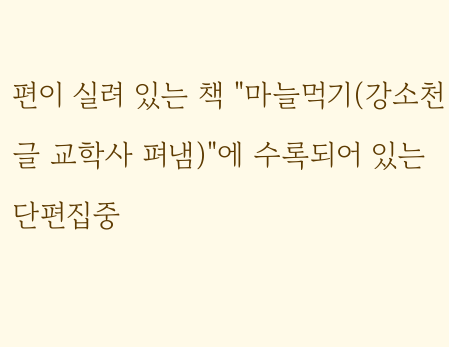편이 실려 있는 책 "마늘먹기(강소천 글 교학사 펴냄)"에 수록되어 있는 단편집중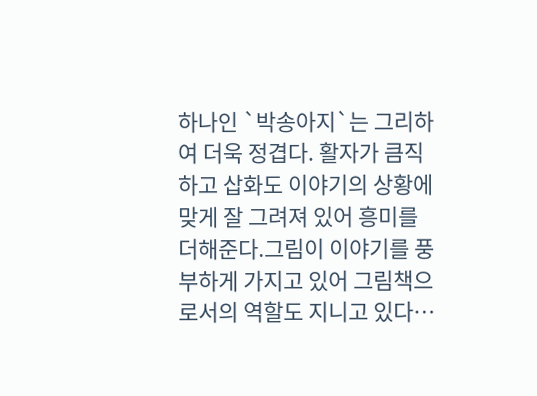하나인 `박송아지`는 그리하여 더욱 정겹다. 활자가 큼직하고 삽화도 이야기의 상황에 맞게 잘 그려져 있어 흥미를 더해준다.그림이 이야기를 풍부하게 가지고 있어 그림책으로서의 역할도 지니고 있다…